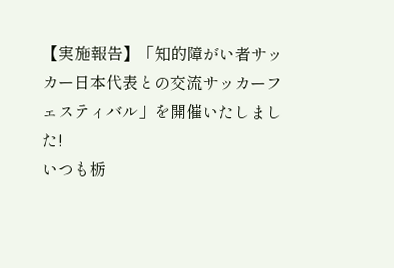【実施報告】「知的障がい者サッカー日本代表との交流サッカーフェスティバル」を開催いたしました!
いつも栃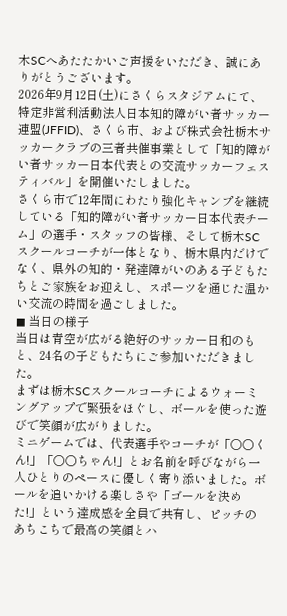木SCへあたたかいご声援をいただき、誠にありがとうございます。
2026年9月12日(土)にさくらスタジアムにて、特定非営利活動法人日本知的障がい者サッカー連盟(JFFID)、さくら市、および株式会社栃木サッカークラブの三者共催事業として「知的障がい者サッカー日本代表との交流サッカーフェスティバル」を開催いたしました。
さくら市で12年間にわたり強化キャンプを継続している「知的障がい者サッカー日本代表チーム」の選手・スタッフの皆様、そして栃木SCスクールコーチが一体となり、栃木県内だけでなく、県外の知的・発達障がいのある子どもたちとご家族をお迎えし、スポーツを通じた温かい交流の時間を過ごしました。
◼ 当日の様子
当日は青空が広がる絶好のサッカー日和のもと、24名の子どもたちにご参加いただきました。
まずは栃木SCスクールコーチによるウォーミングアップで緊張をほぐし、ボールを使った遊びで笑顔が広がりました。
ミニゲームでは、代表選手やコーチが「○○くん!」「○○ちゃん!」とお名前を呼びながら一人ひとりのペースに優しく寄り添いました。ボールを追いかける楽しさや「ゴールを決めた!」という達成感を全員で共有し、ピッチのあちこちで最高の笑顔とハ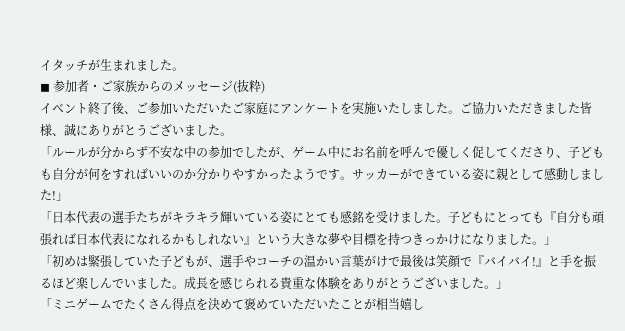イタッチが生まれました。
◼ 参加者・ご家族からのメッセージ(抜粋)
イベント終了後、ご参加いただいたご家庭にアンケートを実施いたしました。ご協力いただきました皆様、誠にありがとうございました。
「ルールが分からず不安な中の参加でしたが、ゲーム中にお名前を呼んで優しく促してくださり、子どもも自分が何をすればいいのか分かりやすかったようです。サッカーができている姿に親として感動しました!」
「日本代表の選手たちがキラキラ輝いている姿にとても感銘を受けました。子どもにとっても『自分も頑張れば日本代表になれるかもしれない』という大きな夢や目標を持つきっかけになりました。」
「初めは緊張していた子どもが、選手やコーチの温かい言葉がけで最後は笑顔で『バイバイ!』と手を振るほど楽しんでいました。成長を感じられる貴重な体験をありがとうございました。」
「ミニゲームでたくさん得点を決めて褒めていただいたことが相当嬉し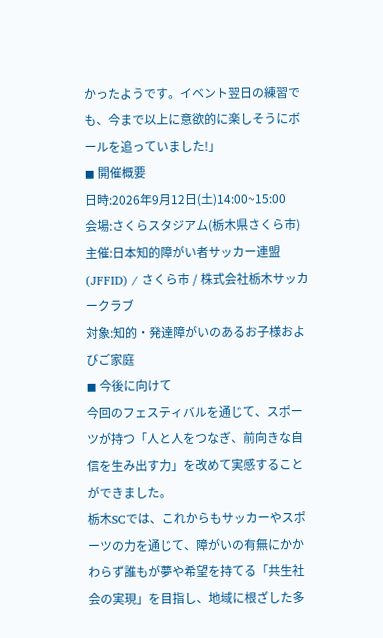かったようです。イベント翌日の練習でも、今まで以上に意欲的に楽しそうにボールを追っていました!」
◼ 開催概要
日時:2026年9月12日(土)14:00~15:00
会場:さくらスタジアム(栃木県さくら市)
主催:日本知的障がい者サッカー連盟(JFFID) / さくら市 / 株式会社栃木サッカークラブ
対象:知的・発達障がいのあるお子様およびご家庭
◼ 今後に向けて
今回のフェスティバルを通じて、スポーツが持つ「人と人をつなぎ、前向きな自信を生み出す力」を改めて実感することができました。
栃木SCでは、これからもサッカーやスポーツの力を通じて、障がいの有無にかかわらず誰もが夢や希望を持てる「共生社会の実現」を目指し、地域に根ざした多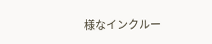様なインクルー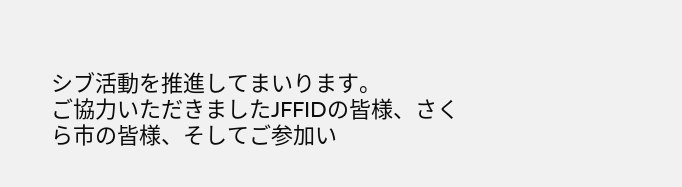シブ活動を推進してまいります。
ご協力いただきましたJFFIDの皆様、さくら市の皆様、そしてご参加い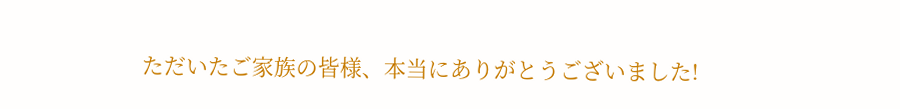ただいたご家族の皆様、本当にありがとうございました!